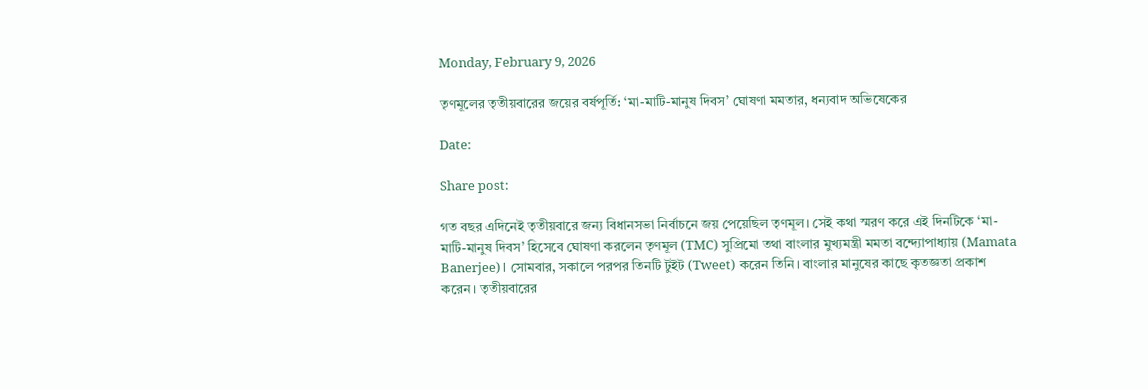Monday, February 9, 2026

তৃণমূলের তৃতীয়বারের জয়ের বর্ষপূর্তি: ‘মা-মাটি-মানুষ দিবস’ ঘোষণা মমতার, ধন্যবাদ অভিষেকের

Date:

Share post:

গত বছর এদিনেই তৃতীয়বারে জন্য বিধানসভা নির্বাচনে জয় পেয়েছিল তৃণমূল। সেই কথা স্মরণ করে এই দিনটিকে ‘মা-মাটি-মানুষ দিবস’ হিসেবে ঘোষণা করলেন তৃণমূল (TMC) সুপ্রিমো তথা বাংলার মুখ্যমন্ত্রী মমতা বন্দ্যোপাধ্যায় (Mamata Banerjee)। সোমবার, সকালে পরপর তিনটি টুইট (Tweet) করেন তিনি। বাংলার মানুষের কাছে কৃতজ্ঞতা প্রকাশ করেন। তৃতীয়বারের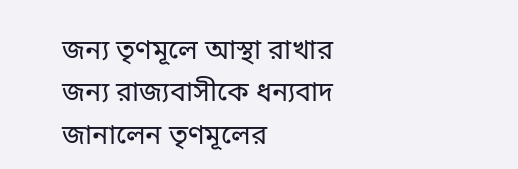জন্য তৃণমূলে আস্থা রাখার জন্য রাজ্যবাসীকে ধন্যবাদ জানালেন তৃণমূলের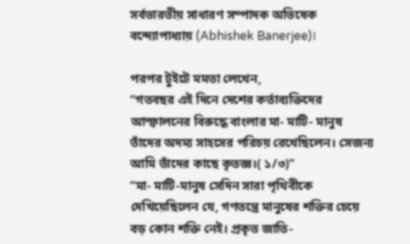সর্বভারতীয় সাধারণ সম্পাদক অভিষেক বন্দ্যোপাধ্যায় (Abhishek Banerjee)।

পরপর টুইটে মমতা লেখেন,
“গতবছর এই দিনে দেশের কর্তাব্যক্তিদের আস্ফালনের বিরুদ্ধে বাংলার মা- মাটি- মানুষ তাঁদের অদম্য সাহসের পরিচয় রেখেছিলেন। সেজন্য আমি তাঁদের কাছে কৃতজ্ঞ।( ১/৩)”
“মা- মাটি-মানুষ সেদিন সারা পৃথিবীকে দেখিয়েছিলেন যে, গণতন্ত্রে মানুষের শক্তির চেয়ে বড় কোন শক্তি নেই। প্রকৃত জাতি-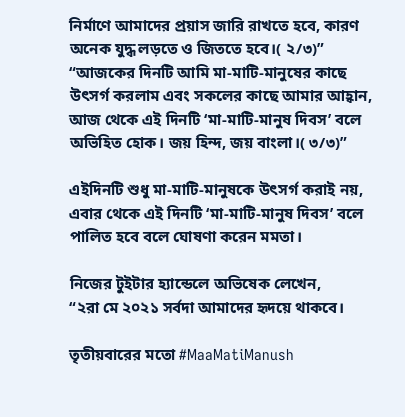নির্মাণে আমাদের প্রয়াস জারি রাখতে হবে, কারণ অনেক যুদ্ধ লড়তে ও জিততে হবে।( ২/৩)”
“আজকের দিনটি আমি মা-মাটি-মানুষের কাছে উৎসর্গ করলাম এবং সকলের কাছে আমার আহ্বান, আজ থেকে এই দিনটি ‘মা-মাটি-মানুষ দিবস’ বলে অভিহিত হোক। জয় হিন্দ, জয় বাংলা।( ৩/৩)”

এইদিনটি শুধু মা-মাটি-মানুষকে উৎসর্গ করাই নয়, এবার থেকে এই দিনটি ‘মা-মাটি-মানুষ দিবস’ বলে পালিত হবে বলে ঘোষণা করেন মমতা।

নিজের টুইটার হ্যান্ডেলে অভিষেক লেখেন,
“২রা মে ২০২১ সর্বদা আমাদের হৃদয়ে থাকবে।

তৃতীয়বারের মতো #MaaMatiManush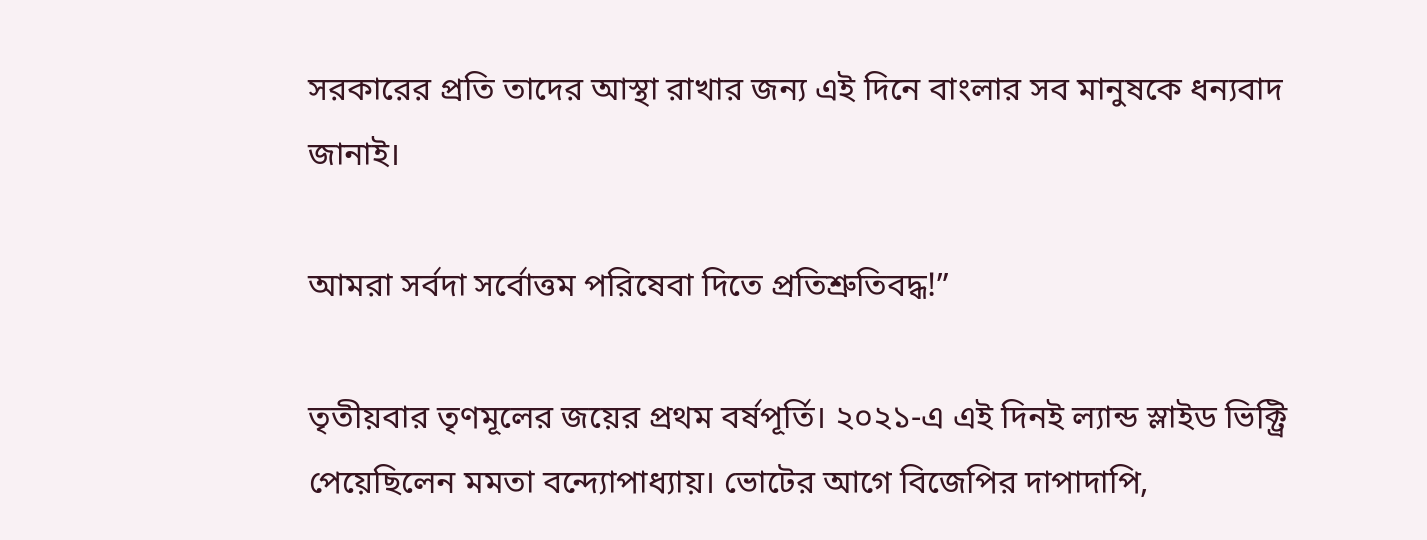সরকারের প্রতি তাদের আস্থা রাখার জন্য এই দিনে বাংলার সব মানুষকে ধন্যবাদ জানাই।

আমরা সর্বদা সর্বোত্তম পরিষেবা দিতে প্রতিশ্রুতিবদ্ধ!”

তৃতীয়বার তৃণমূলের জয়ের প্রথম বর্ষপূর্তি। ২০২১-এ এই দিনই ল্যান্ড স্লাইড ভিক্ট্রি পেয়েছিলেন মমতা বন্দ্যোপাধ্যায়। ভোটের আগে বিজেপির দাপাদাপি,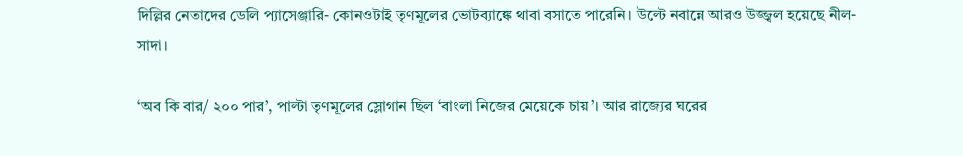দিল্লির নেতাদের ডেলি প্যাসেঞ্জারি- কোনওটাই তৃণমূলের ভোটব্যাঙ্কে থাবা বসাতে পারেনি। উল্টে নবান্নে আরও উজ্জ্বল হয়েছে নীল-সাদা।

‘অব কি বার/ ২০০ পার’, পাল্টা তৃণমূলের স্লোগান ছিল ‘বাংলা নিজের মেয়েকে চায়’। আর রাজ্যের ঘরের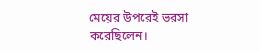মেয়ের উপরেই ভরসা করেছিলেন।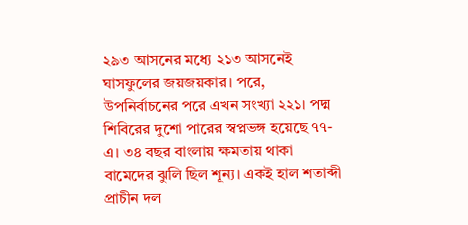২৯৩ আসনের মধ্যে ২১৩ আসনেই ঘাসফুলের জয়জয়কার। পরে, উপনির্বাচনের পরে এখন সংখ্যা ২২১। পদ্ম শিবিরের দুশো পারের স্বপ্নভঙ্গ হয়েছে ৭৭-এ। ৩৪ বছর বাংলায় ক্ষমতায় থাকা বামেদের ঝুলি ছিল শূন্য। একই হাল শতাব্দী প্রাচীন দল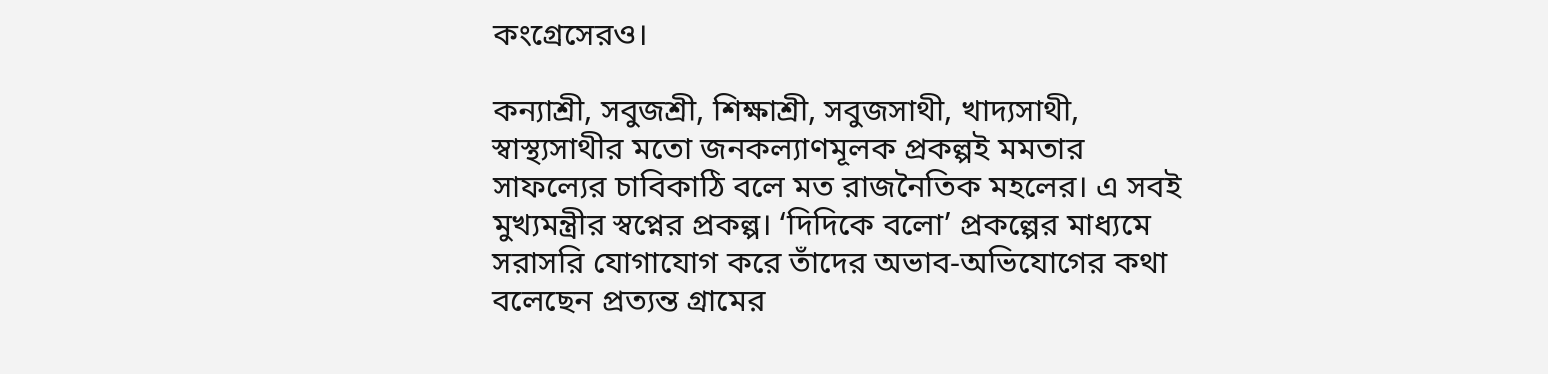কংগ্রেসেরও।

কন্যাশ্রী, সবুজশ্রী, শিক্ষাশ্রী, সবুজসাথী, খাদ্যসাথী, স্বাস্থ্যসাথীর মতো জনকল্যাণমূলক প্রকল্পই মমতার সাফল্যের চাবিকাঠি বলে মত রাজনৈতিক মহলের। এ সবই মুখ্যমন্ত্রীর স্বপ্নের প্রকল্প। ‘দিদিকে বলো’ প্রকল্পের মাধ্যমে সরাসরি যোগাযোগ করে তাঁদের অভাব-অভিযোগের কথা বলেছেন প্রত্যন্ত গ্রামের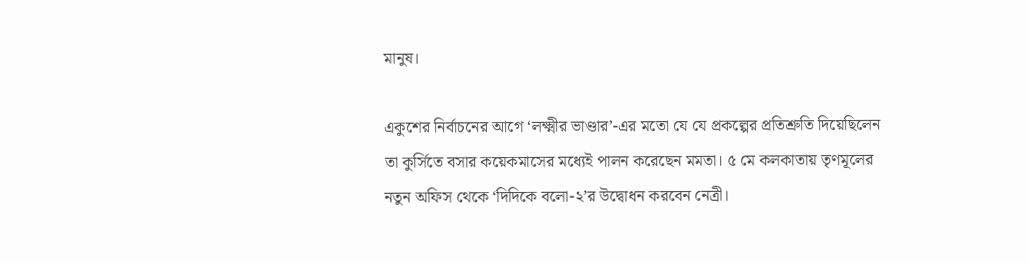মানুষ।

একুশের নির্বাচনের আগে ‘লক্ষ্মীর ভাণ্ডার’-এর মতো যে যে প্রকল্পের প্রতিশ্রুতি দিয়েছিলেন তা কুর্সিতে বসার কয়েকমাসের মধ্যেই পালন করেছেন মমতা। ৫ মে কলকাতায় তৃণমূলের নতুন অফিস থেকে ‘দিদিকে বলো-২’র উদ্বোধন করবেন নেত্রী।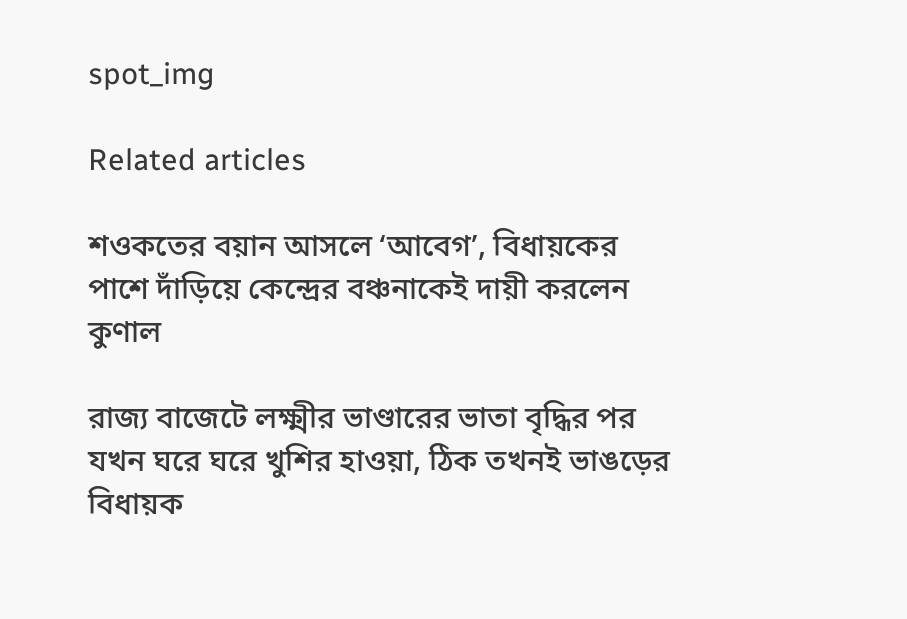spot_img

Related articles

শওকতের বয়ান আসলে ‘আবেগ’, বিধায়কের পাশে দাঁড়িয়ে কেন্দ্রের বঞ্চনাকেই দায়ী করলেন কুণাল

রাজ্য বাজেটে লক্ষ্মীর ভাণ্ডারের ভাতা বৃদ্ধির পর যখন ঘরে ঘরে খুশির হাওয়া, ঠিক তখনই ভাঙড়ের বিধায়ক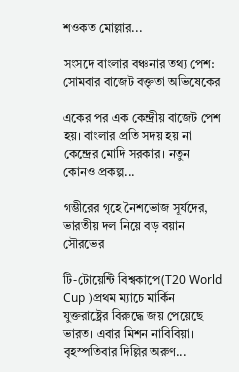শওকত মোল্লার...

সংসদে বাংলার বঞ্চনার তথ্য পেশ: সোমবার বাজেট বক্তৃতা অভিষেকের

একের পর এক কেন্দ্রীয় বাজেট পেশ হয়। বাংলার প্রতি সদয় হয় না কেন্দ্রের মোদি সরকার। নতুন কোনও প্রকল্প...

গম্ভীরের গৃহে নৈশভোজ সূর্যদের, ভারতীয় দল নিয়ে বড় বয়ান সৌরভের

টি-টোয়েন্টি বিশ্বকাপে(T20 World Cup )প্রথম ম্যাচে মার্কিন যুক্তরাষ্ট্রের বিরুদ্ধে জয় পেয়েছে ভারত। এবার মিশন নাবিবিয়া।  বৃহস্পতিবার দিল্লির অরুণ...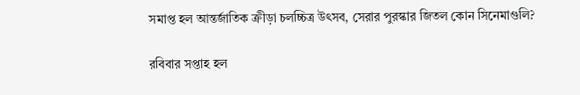সমাপ্ত হল আন্তর্জাতিক ক্রীড়া চলচ্চিত্র উৎসব, সেরার পুরস্কার জিতল কোন সিনেমাগুলি?

রবিবার সপ্তাহ হল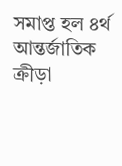সমাপ্ত হল ৪র্থ আন্তর্জাতিক ক্রীড়া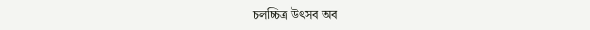চলচ্চিত্র উৎসব অব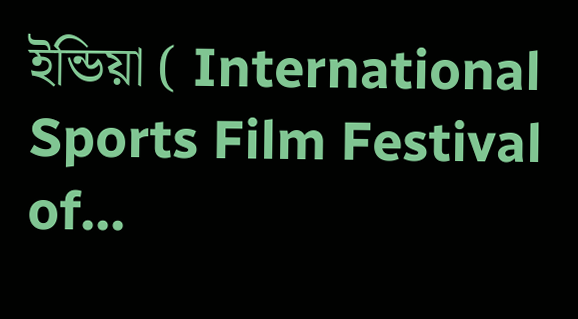ইন্ডিয়া ( International Sports Film Festival of...